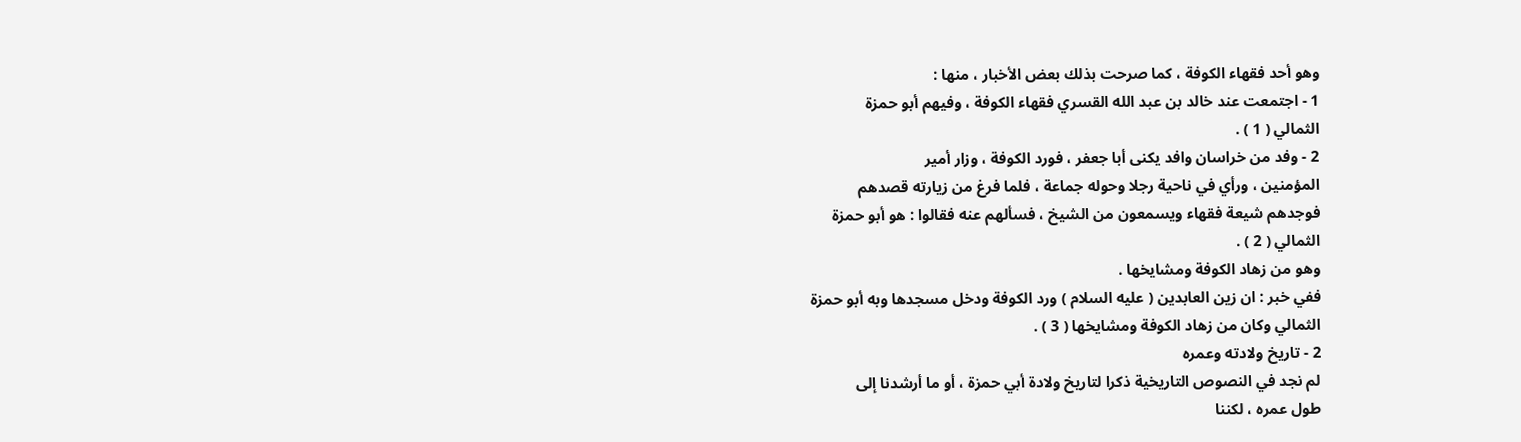وهو أحد فقهاء الكوفة ، كما صرحت بذلك بعض الأخبار ، منها :
1 - اجتمعت عند خالد بن عبد الله القسري فقهاء الكوفة ، وفيهم أبو حمزة
الثمالي ( 1 ) .
2 - وفد من خراسان وافد يكنى أبا جعفر ، فورد الكوفة ، وزار أمير
المؤمنين ، ورأي في ناحية رجلا وحوله جماعة ، فلما فرغ من زيارته قصدهم
فوجدهم شيعة فقهاء ويسمعون من الشيخ ، فسألهم عنه فقالوا : هو أبو حمزة
الثمالي ( 2 ) .
وهو من زهاد الكوفة ومشايخها .
ففي خبر : ان زين العابدين ( عليه السلام ) ورد الكوفة ودخل مسجدها وبه أبو حمزة
الثمالي وكان من زهاد الكوفة ومشايخها ( 3 ) .
2 - تاريخ ولادته وعمره
لم نجد في النصوص التاريخية ذكرا لتاريخ ولادة أبي حمزة ، أو ما أرشدنا إلى
طول عمره ، لكننا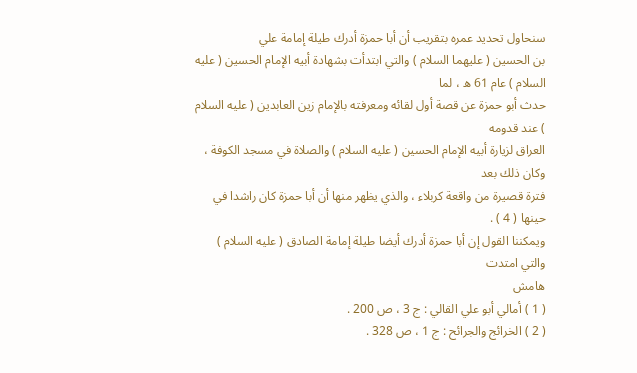سنحاول تحديد عمره بتقريب أن أبا حمزة أدرك طيلة إمامة علي
بن الحسين ( عليهما السلام ) والتي ابتدأت بشهادة أبيه الإمام الحسين ( عليه السلام ) عام 61 ه ، لما
حدث أبو حمزة عن قصة أول لقائه ومعرفته بالإمام زين العابدين ( عليه السلام ) عند قدومه
العراق لزيارة أبيه الإمام الحسين ( عليه السلام ) والصلاة في مسجد الكوفة ، وكان ذلك بعد
فترة قصيرة من واقعة كربلاء ، والذي يظهر منها أن أبا حمزة كان راشدا في
حينها ( 4 ) .
ويمكننا القول إن أبا حمزة أدرك أيضا طيلة إمامة الصادق ( عليه السلام ) والتي امتدت
هامش
( 1 ) أمالي أبو علي القالي : ج 3 ، ص 200 .
( 2 ) الخرائج والجرائح : ج 1 ، ص 328 .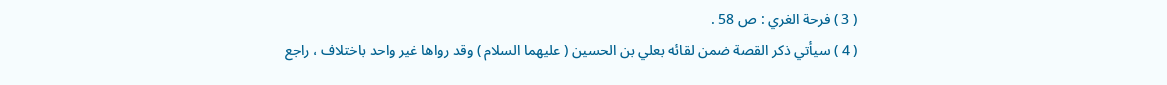( 3 ) فرحة الغري : ص 58 .
( 4 ) سيأتي ذكر القصة ضمن لقائه بعلي بن الحسين ( عليهما السلام ) وقد رواها غير واحد باختلاف ، راجع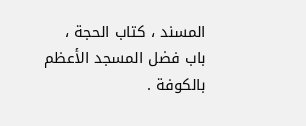المسند ، كتاب الحجة ، باب فضل المسجد الأعظم بالكوفة .